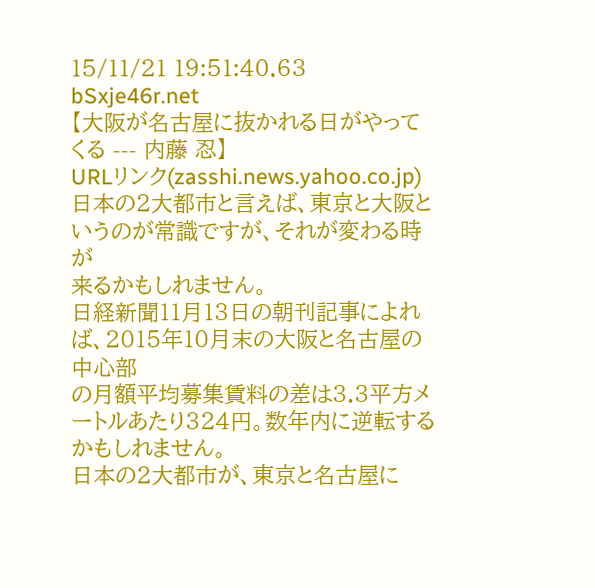15/11/21 19:51:40.63 bSxje46r.net
【大阪が名古屋に抜かれる日がやってくる --- 内藤 忍】
URLリンク(zasshi.news.yahoo.co.jp)
日本の2大都市と言えば、東京と大阪というのが常識ですが、それが変わる時が
来るかもしれません。
日経新聞11月13日の朝刊記事によれば、2015年10月末の大阪と名古屋の中心部
の月額平均募集賃料の差は3.3平方メートルあたり324円。数年内に逆転するかもしれません。
日本の2大都市が、東京と名古屋に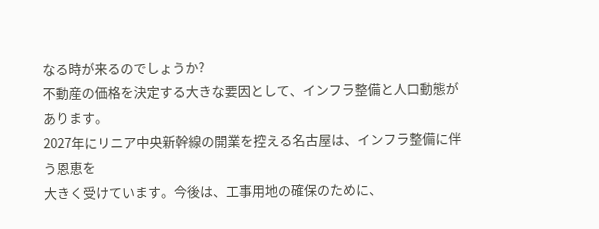なる時が来るのでしょうか?
不動産の価格を決定する大きな要因として、インフラ整備と人口動態があります。
2027年にリニア中央新幹線の開業を控える名古屋は、インフラ整備に伴う恩恵を
大きく受けています。今後は、工事用地の確保のために、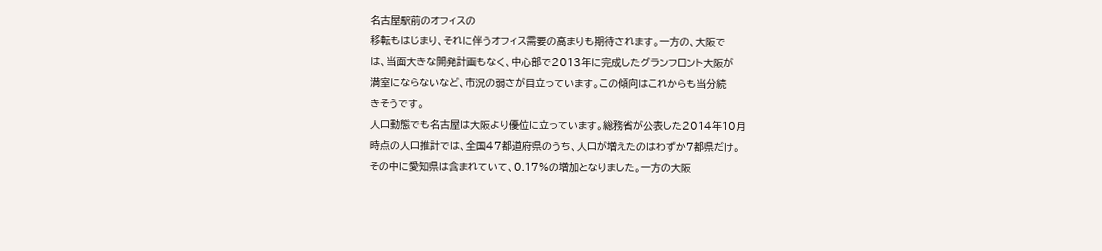名古屋駅前のオフィスの
移転もはじまり、それに伴うオフィス需要の高まりも期待されます。一方の、大阪で
は、当面大きな開発計画もなく、中心部で2013年に完成したグランフロント大阪が
満室にならないなど、市況の弱さが目立っています。この傾向はこれからも当分続
きそうです。
人口動態でも名古屋は大阪より優位に立っています。総務省が公表した2014年10月
時点の人口推計では、全国47都道府県のうち、人口が増えたのはわずか7都県だけ。
その中に愛知県は含まれていて、0.17%の増加となりました。一方の大阪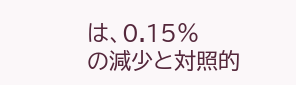は、0.15%
の減少と対照的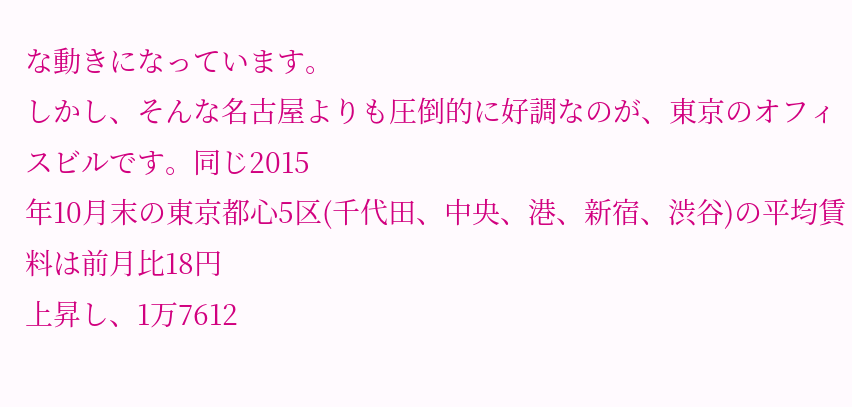な動きになっています。
しかし、そんな名古屋よりも圧倒的に好調なのが、東京のオフィスビルです。同じ2015
年10月末の東京都心5区(千代田、中央、港、新宿、渋谷)の平均賃料は前月比18円
上昇し、1万7612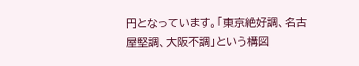円となっています。「東京絶好調、名古屋堅調、大阪不調」という構図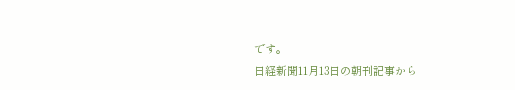です。
日経新聞11月13日の朝刊記事から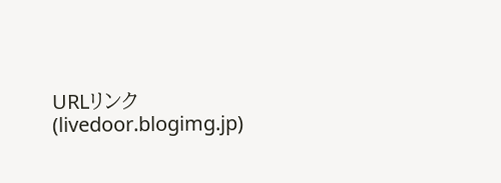URLリンク(livedoor.blogimg.jp)